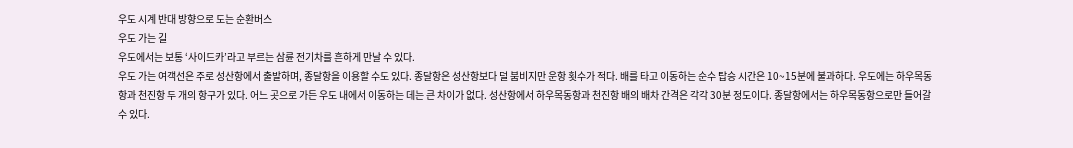우도 시계 반대 방향으로 도는 순환버스
우도 가는 길
우도에서는 보통 ‘사이드카’라고 부르는 삼륜 전기차를 흔하게 만날 수 있다.
우도 가는 여객선은 주로 성산항에서 출발하며, 종달항을 이용할 수도 있다. 종달항은 성산항보다 덜 붐비지만 운항 횟수가 적다. 배를 타고 이동하는 순수 탑승 시간은 10~15분에 불과하다. 우도에는 하우목동항과 천진항 두 개의 항구가 있다. 어느 곳으로 가든 우도 내에서 이동하는 데는 큰 차이가 없다. 성산항에서 하우목동항과 천진항 배의 배차 간격은 각각 30분 정도이다. 종달항에서는 하우목동항으로만 들어갈 수 있다.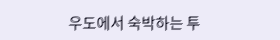우도에서 숙박하는 투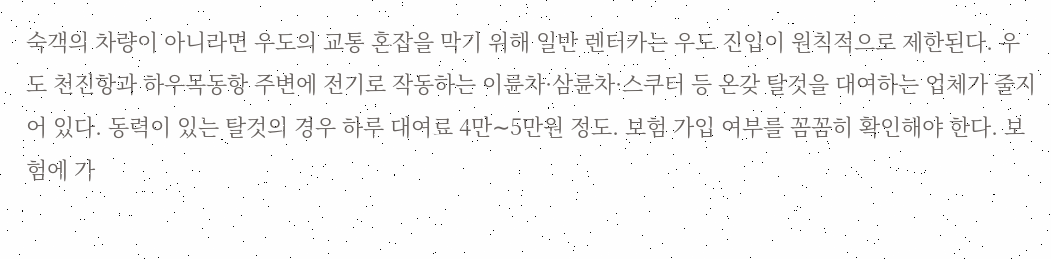숙객의 차량이 아니라면 우도의 교통 혼잡을 막기 위해 일반 렌터카는 우도 진입이 원칙적으로 제한된다. 우도 천진항과 하우목동항 주변에 전기로 작동하는 이륜차·삼륜차·스쿠터 등 온갖 탈것을 대여하는 업체가 줄지어 있다. 동력이 있는 탈것의 경우 하루 대여료 4만∼5만원 정도. 보험 가입 여부를 꼼꼼히 확인해야 한다. 보험에 가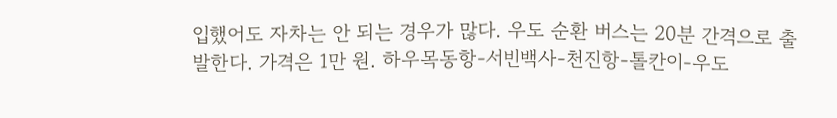입했어도 자차는 안 되는 경우가 많다. 우도 순환 버스는 20분 간격으로 출발한다. 가격은 1만 원. 하우목동항-서빈백사-천진항-톨칸이-우도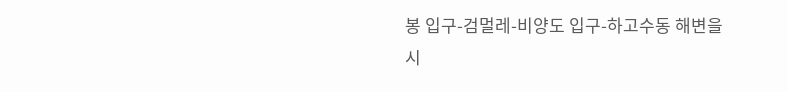봉 입구-검멀레-비양도 입구-하고수동 해변을 시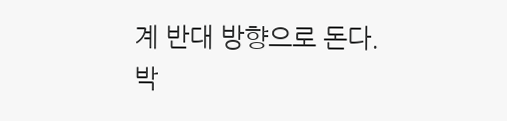계 반대 방향으로 돈다.
박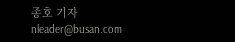종호 기자 nleader@busan.com